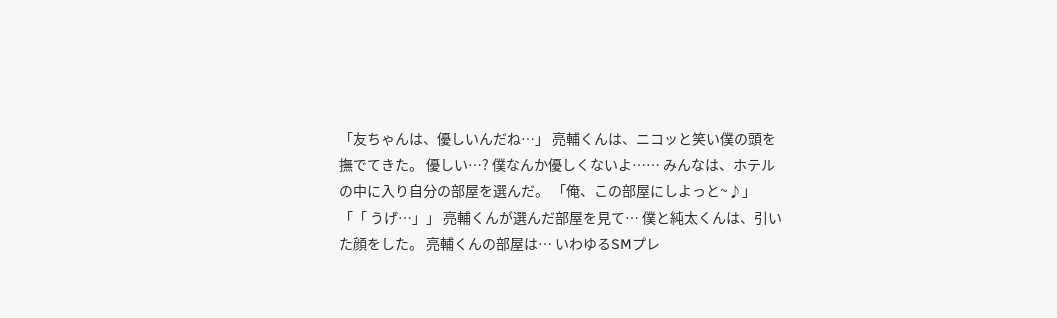「友ちゃんは、優しいんだね…」 亮輔くんは、ニコッと笑い僕の頭を撫でてきた。 優しい…? 僕なんか優しくないよ…… みんなは、ホテルの中に入り自分の部屋を選んだ。 「俺、この部屋にしよっと~♪」 「「 うげ…」」 亮輔くんが選んだ部屋を見て… 僕と純太くんは、引いた顔をした。 亮輔くんの部屋は… いわゆるSMプレ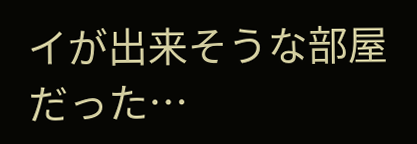イが出来そうな部屋だった…